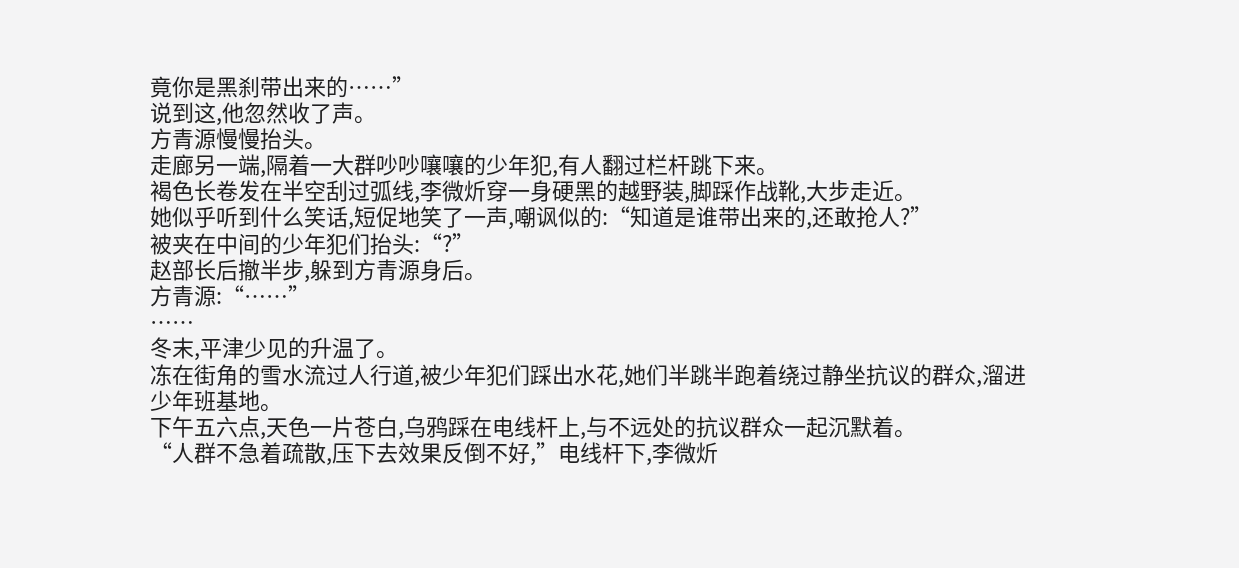竟你是黑刹带出来的……”
说到这,他忽然收了声。
方青源慢慢抬头。
走廊另一端,隔着一大群吵吵嚷嚷的少年犯,有人翻过栏杆跳下来。
褐色长卷发在半空刮过弧线,李微炘穿一身硬黑的越野装,脚踩作战靴,大步走近。
她似乎听到什么笑话,短促地笑了一声,嘲讽似的:“知道是谁带出来的,还敢抢人?”
被夹在中间的少年犯们抬头:“?”
赵部长后撤半步,躲到方青源身后。
方青源:“……”
……
冬末,平津少见的升温了。
冻在街角的雪水流过人行道,被少年犯们踩出水花,她们半跳半跑着绕过静坐抗议的群众,溜进少年班基地。
下午五六点,天色一片苍白,乌鸦踩在电线杆上,与不远处的抗议群众一起沉默着。
“人群不急着疏散,压下去效果反倒不好,”电线杆下,李微炘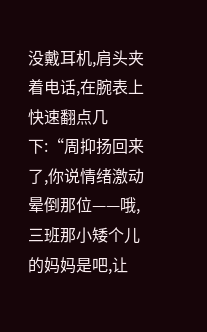没戴耳机,肩头夹着电话,在腕表上快速翻点几下:“周抑扬回来了,你说情绪激动晕倒那位——哦,三班那小矮个儿的妈妈是吧,让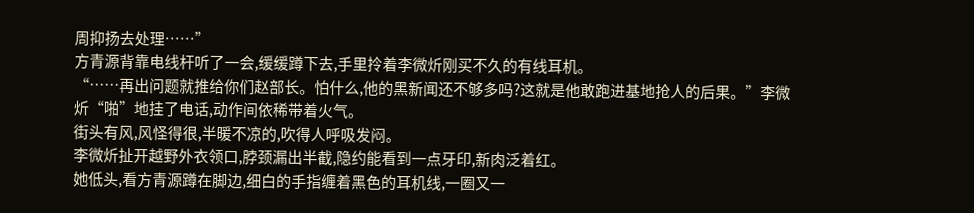周抑扬去处理……”
方青源背靠电线杆听了一会,缓缓蹲下去,手里拎着李微炘刚买不久的有线耳机。
“……再出问题就推给你们赵部长。怕什么,他的黑新闻还不够多吗?这就是他敢跑进基地抢人的后果。”李微炘“啪”地挂了电话,动作间依稀带着火气。
街头有风,风怪得很,半暖不凉的,吹得人呼吸发闷。
李微炘扯开越野外衣领口,脖颈漏出半截,隐约能看到一点牙印,新肉泛着红。
她低头,看方青源蹲在脚边,细白的手指缠着黑色的耳机线,一圈又一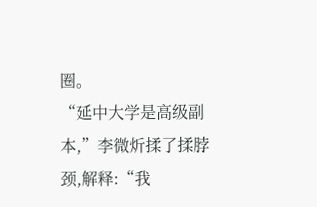圈。
“延中大学是高级副本,”李微炘揉了揉脖颈,解释:“我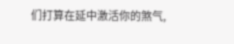们打算在延中激活你的煞气,